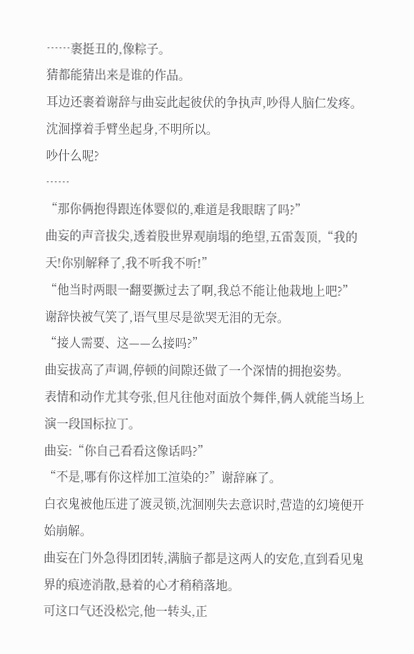……裹挺丑的,像粽子。
猜都能猜出来是谁的作品。
耳边还裹着谢辞与曲妄此起彼伏的争执声,吵得人脑仁发疼。
沈洄撑着手臂坐起身,不明所以。
吵什么呢?
……
“那你俩抱得跟连体婴似的,难道是我眼瞎了吗?”
曲妄的声音拔尖,透着股世界观崩塌的绝望,五雷轰顶,“我的天!你别解释了,我不听我不听!”
“他当时两眼一翻要撅过去了啊,我总不能让他栽地上吧?”
谢辞快被气笑了,语气里尽是欲哭无泪的无奈。
“接人需要、这——么接吗?”
曲妄拔高了声调,停顿的间隙还做了一个深情的拥抱姿势。
表情和动作尤其夸张,但凡往他对面放个舞伴,俩人就能当场上演一段国标拉丁。
曲妄:“你自己看看这像话吗?”
“不是,哪有你这样加工渲染的?”谢辞麻了。
白衣鬼被他压进了渡灵锁,沈洄刚失去意识时,营造的幻境便开始崩解。
曲妄在门外急得团团转,满脑子都是这两人的安危,直到看见鬼界的痕迹消散,悬着的心才稍稍落地。
可这口气还没松完,他一转头,正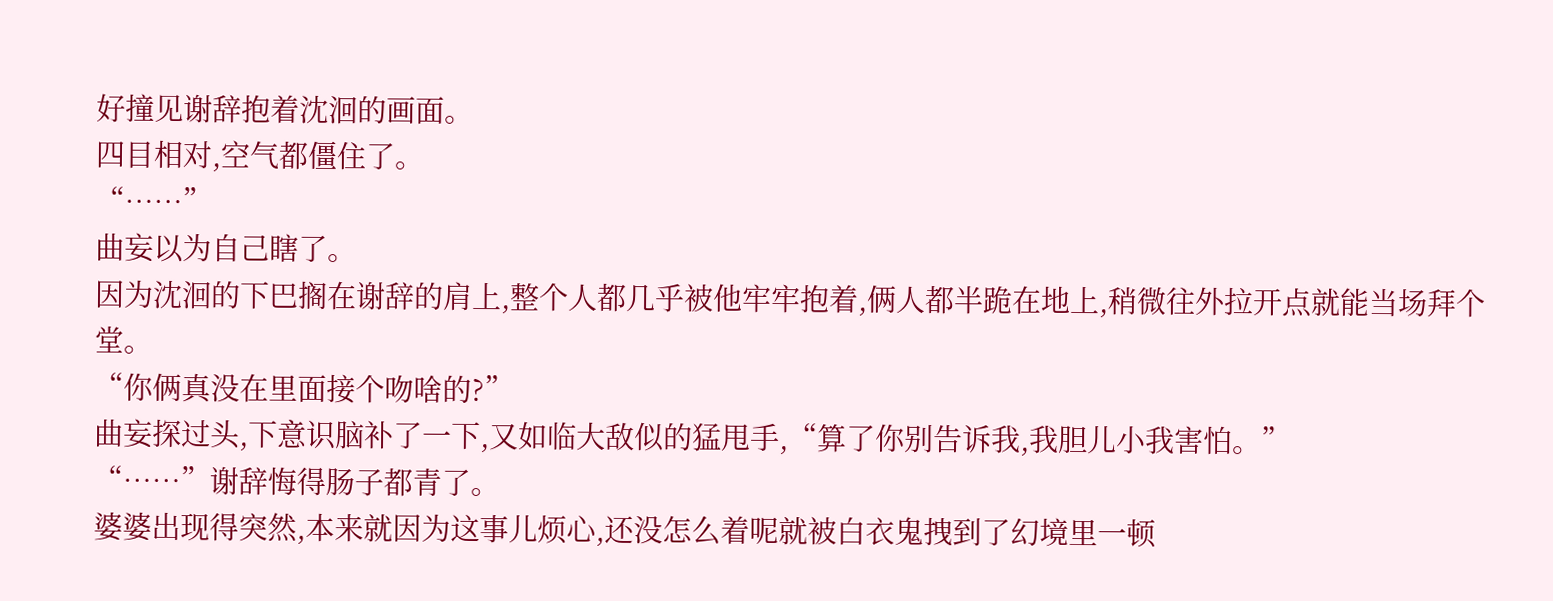好撞见谢辞抱着沈洄的画面。
四目相对,空气都僵住了。
“……”
曲妄以为自己瞎了。
因为沈洄的下巴搁在谢辞的肩上,整个人都几乎被他牢牢抱着,俩人都半跪在地上,稍微往外拉开点就能当场拜个堂。
“你俩真没在里面接个吻啥的?”
曲妄探过头,下意识脑补了一下,又如临大敌似的猛甩手,“算了你别告诉我,我胆儿小我害怕。”
“……”谢辞悔得肠子都青了。
婆婆出现得突然,本来就因为这事儿烦心,还没怎么着呢就被白衣鬼拽到了幻境里一顿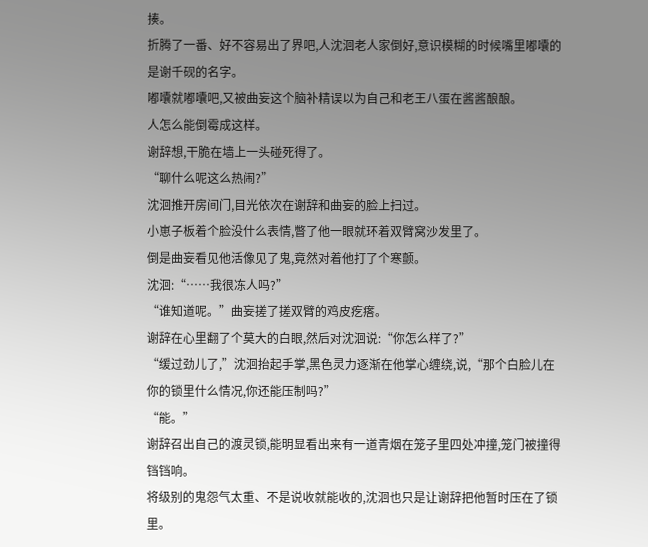揍。
折腾了一番、好不容易出了界吧,人沈洄老人家倒好,意识模糊的时候嘴里嘟囔的是谢千砚的名字。
嘟囔就嘟囔吧,又被曲妄这个脑补精误以为自己和老王八蛋在酱酱酿酿。
人怎么能倒霉成这样。
谢辞想,干脆在墙上一头碰死得了。
“聊什么呢这么热闹?”
沈洄推开房间门,目光依次在谢辞和曲妄的脸上扫过。
小崽子板着个脸没什么表情,瞥了他一眼就环着双臂窝沙发里了。
倒是曲妄看见他活像见了鬼,竟然对着他打了个寒颤。
沈洄:“……我很冻人吗?”
“谁知道呢。”曲妄搓了搓双臂的鸡皮疙瘩。
谢辞在心里翻了个莫大的白眼,然后对沈洄说:“你怎么样了?”
“缓过劲儿了,”沈洄抬起手掌,黑色灵力逐渐在他掌心缠绕,说,“那个白脸儿在你的锁里什么情况,你还能压制吗?”
“能。”
谢辞召出自己的渡灵锁,能明显看出来有一道青烟在笼子里四处冲撞,笼门被撞得铛铛响。
将级别的鬼怨气太重、不是说收就能收的,沈洄也只是让谢辞把他暂时压在了锁里。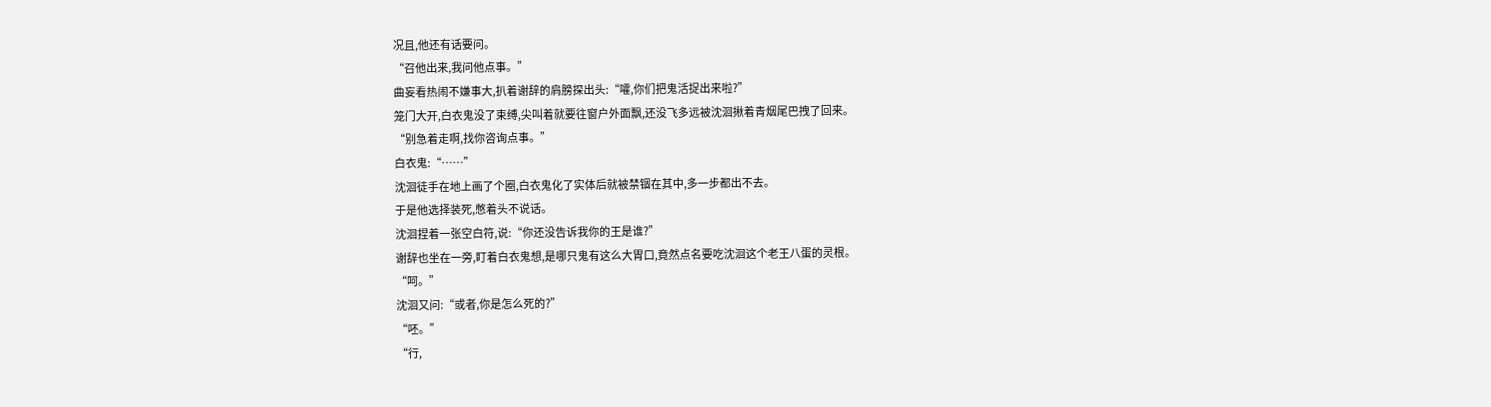况且,他还有话要问。
“召他出来,我问他点事。”
曲妄看热闹不嫌事大,扒着谢辞的肩膀探出头:“嚯,你们把鬼活捉出来啦?”
笼门大开,白衣鬼没了束缚,尖叫着就要往窗户外面飘,还没飞多远被沈洄揪着青烟尾巴拽了回来。
“别急着走啊,找你咨询点事。”
白衣鬼:“……”
沈洄徒手在地上画了个圈,白衣鬼化了实体后就被禁锢在其中,多一步都出不去。
于是他选择装死,憋着头不说话。
沈洄捏着一张空白符,说:“你还没告诉我你的王是谁?”
谢辞也坐在一旁,盯着白衣鬼想,是哪只鬼有这么大胃口,竟然点名要吃沈洄这个老王八蛋的灵根。
“呵。”
沈洄又问:“或者,你是怎么死的?”
“呸。”
“行,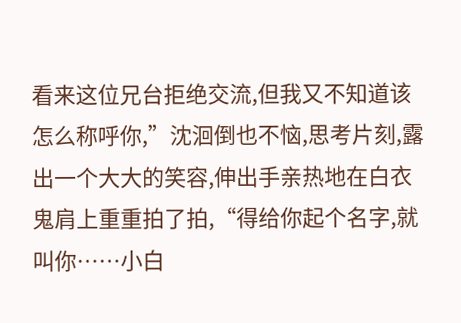看来这位兄台拒绝交流,但我又不知道该怎么称呼你,”沈洄倒也不恼,思考片刻,露出一个大大的笑容,伸出手亲热地在白衣鬼肩上重重拍了拍,“得给你起个名字,就叫你……小白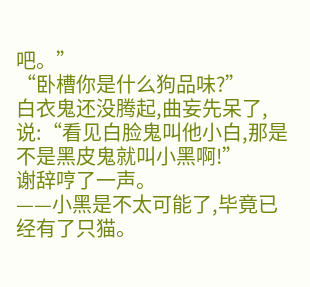吧。”
“卧槽你是什么狗品味?”
白衣鬼还没腾起,曲妄先呆了,说:“看见白脸鬼叫他小白,那是不是黑皮鬼就叫小黑啊!”
谢辞哼了一声。
——小黑是不太可能了,毕竟已经有了只猫。